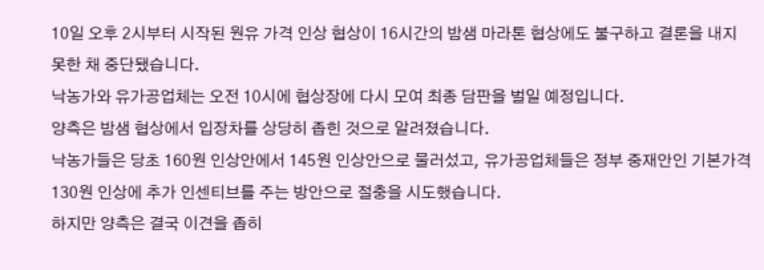10일 오후 2시부터 시작된 원유 가격 인상 협상이 16시간의 밤샘 마라톤 협상에도 불구하고 결론을 내지 못한 채 중단됐습니다.
낙농가와 유가공업체는 오전 10시에 협상장에 다시 모여 최종 담판을 벌일 예정입니다.
양측은 밤샘 협상에서 입장차를 상당히 좁힌 것으로 알려졌습니다.
낙농가들은 당초 160원 인상안에서 145원 인상안으로 물러섰고, 유가공업체들은 정부 중재안인 기본가격 130원 인상에 추가 인센티브를 주는 방안으로 절충을 시도했습니다.
하지만 양측은 결국 이견을 좁히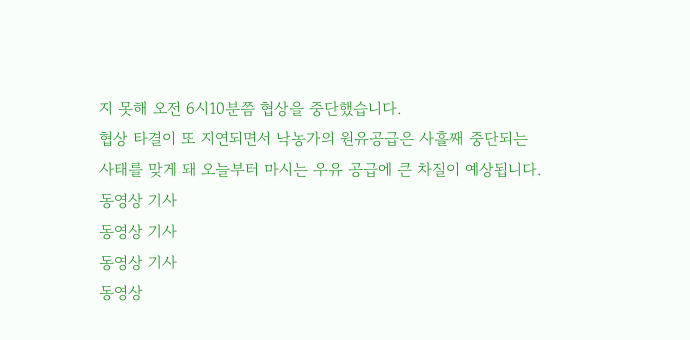지 못해 오전 6시10분쯤 협상을 중단했습니다.
협상 타결이 또 지연되면서 낙농가의 원유공급은 사흘째 중단되는 사태를 맞게 돼 오늘부터 마시는 우유 공급에 큰 차질이 예상됩니다.
동영상 기사
동영상 기사
동영상 기사
동영상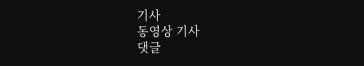기사
동영상 기사
댓글